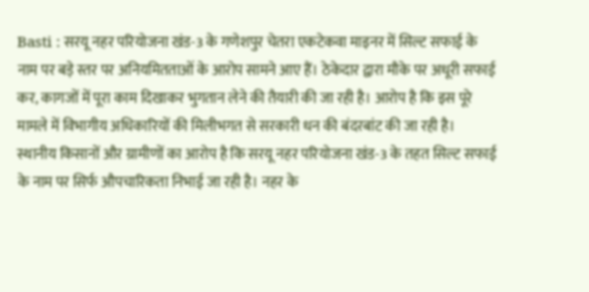Basti : सरयू नहर परियोजना खंड-3 के गणेशपुर चेतरा एकटेकवा माइनर में सिल्ट सफाई के नाम पर बड़े स्तर पर अनियमितताओं के आरोप सामने आए हैं। ठेकेदार द्वारा मौके पर अधूरी सफाई कर, कागजों में पूरा काम दिखाकर भुगतान लेने की तैयारी की जा रही है। आरोप है कि इस पूरे मामले में विभागीय अधिकारियों की मिलीभगत से सरकारी धन की बंदरबांट की जा रही है।
स्थानीय किसानों और ग्रामीणों का आरोप है कि सरयू नहर परियोजना खंड-3 के तहत सिल्ट सफाई के नाम पर सिर्फ औपचारिकता निभाई जा रही है। नहर के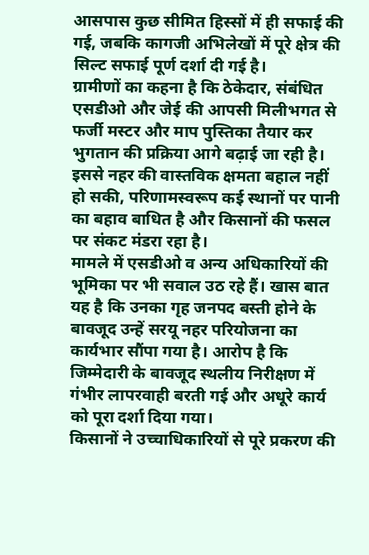आसपास कुछ सीमित हिस्सों में ही सफाई की गई, जबकि कागजी अभिलेखों में पूरे क्षेत्र की सिल्ट सफाई पूर्ण दर्शा दी गई है।
ग्रामीणों का कहना है कि ठेकेदार, संबंधित एसडीओ और जेई की आपसी मिलीभगत से फर्जी मस्टर और माप पुस्तिका तैयार कर भुगतान की प्रक्रिया आगे बढ़ाई जा रही है। इससे नहर की वास्तविक क्षमता बहाल नहीं हो सकी, परिणामस्वरूप कई स्थानों पर पानी का बहाव बाधित है और किसानों की फसल पर संकट मंडरा रहा है।
मामले में एसडीओ व अन्य अधिकारियों की भूमिका पर भी सवाल उठ रहे हैं। खास बात यह है कि उनका गृह जनपद बस्ती होने के बावजूद उन्हें सरयू नहर परियोजना का कार्यभार सौंपा गया है। आरोप है कि जिम्मेदारी के बावजूद स्थलीय निरीक्षण में गंभीर लापरवाही बरती गई और अधूरे कार्य को पूरा दर्शा दिया गया।
किसानों ने उच्चाधिकारियों से पूरे प्रकरण की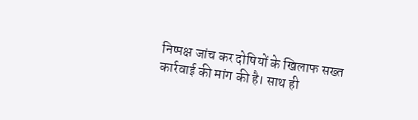निष्पक्ष जांच कर दोषियों के खिलाफ सख्त कार्रवाई की मांग की है। साथ ही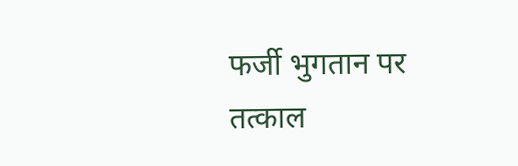फर्जी भुगतान पर तत्काल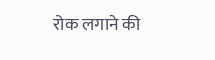रोक लगाने की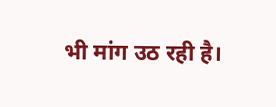भी मांग उठ रही है।